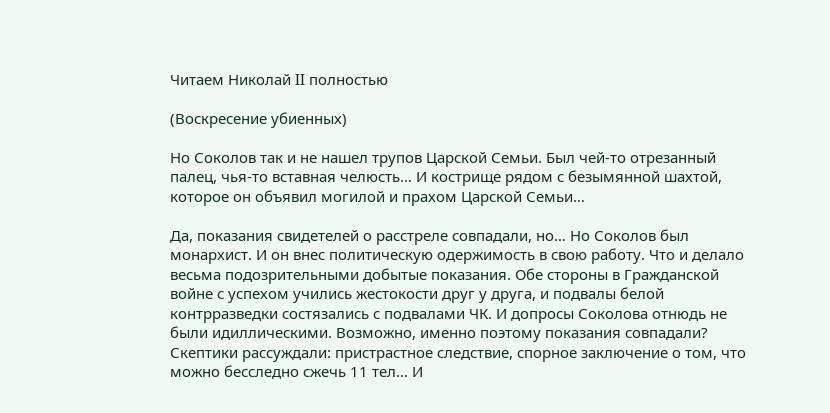Читаем Николай II полностью

(Воскресение убиенных)

Но Соколов так и не нашел трупов Царской Семьи. Был чей-то отрезанный палец, чья-то вставная челюсть… И кострище рядом с безымянной шахтой, которое он объявил могилой и прахом Царской Семьи…

Да, показания свидетелей о расстреле совпадали, но… Но Соколов был монархист. И он внес политическую одержимость в свою работу. Что и делало весьма подозрительными добытые показания. Обе стороны в Гражданской войне с успехом учились жестокости друг у друга, и подвалы белой контрразведки состязались с подвалами ЧК. И допросы Соколова отнюдь не были идиллическими. Возможно, именно поэтому показания совпадали? Скептики рассуждали: пристрастное следствие, спорное заключение о том, что можно бесследно сжечь 11 тел… И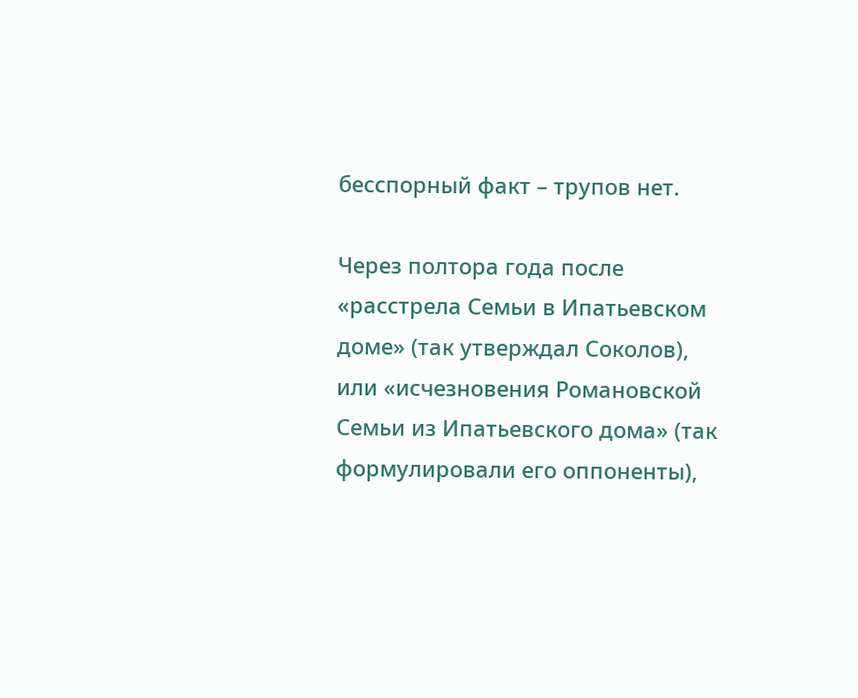бесспорный факт – трупов нет.

Через полтора года после «расстрела Семьи в Ипатьевском доме» (так утверждал Соколов), или «исчезновения Романовской Семьи из Ипатьевского дома» (так формулировали его оппоненты),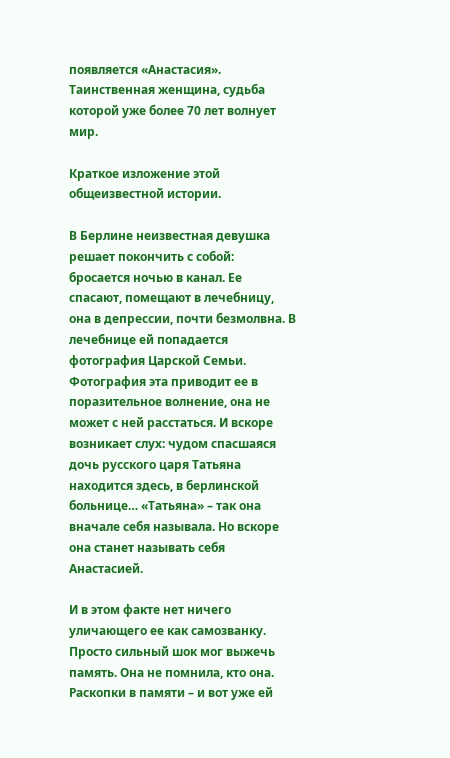появляется «Анастасия». Таинственная женщина, судьба которой уже более 70 лет волнует мир.

Краткое изложение этой общеизвестной истории.

В Берлине неизвестная девушка решает покончить с собой: бросается ночью в канал. Ее спасают, помещают в лечебницу, она в депрессии, почти безмолвна. В лечебнице ей попадается фотография Царской Семьи. Фотография эта приводит ее в поразительное волнение, она не может с ней расстаться. И вскоре возникает слух: чудом спасшаяся дочь русского царя Татьяна находится здесь, в берлинской больнице… «Татьяна» – так она вначале себя называла. Но вскоре она станет называть себя Анастасией.

И в этом факте нет ничего уличающего ее как самозванку. Просто сильный шок мог выжечь память. Она не помнила, кто она. Раскопки в памяти – и вот уже ей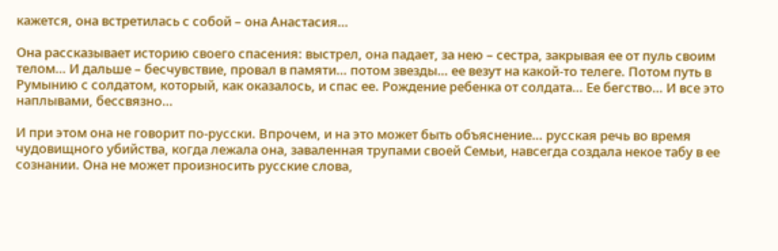кажется, она встретилась с собой – она Анастасия…

Она рассказывает историю своего спасения: выстрел, она падает, за нею – сестра, закрывая ее от пуль своим телом… И дальше – бесчувствие, провал в памяти… потом звезды… ее везут на какой-то телеге. Потом путь в Румынию с солдатом, который, как оказалось, и спас ее. Рождение ребенка от солдата… Ее бегство… И все это наплывами, бессвязно…

И при этом она не говорит по-русски. Впрочем, и на это может быть объяснение… русская речь во время чудовищного убийства, когда лежала она, заваленная трупами своей Семьи, навсегда создала некое табу в ее сознании. Она не может произносить русские слова,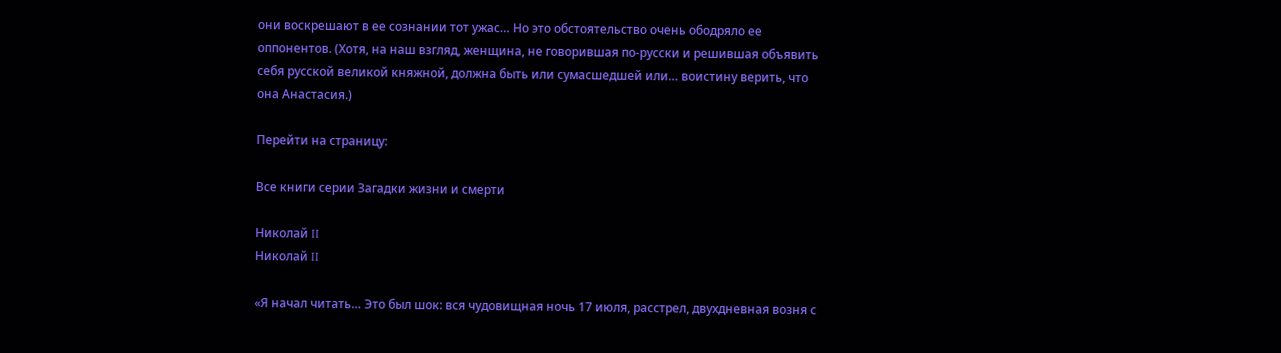они воскрешают в ее сознании тот ужас… Но это обстоятельство очень ободряло ее оппонентов. (Хотя, на наш взгляд, женщина, не говорившая по-русски и решившая объявить себя русской великой княжной, должна быть или сумасшедшей или… воистину верить, что она Анастасия.)

Перейти на страницу:

Все книги серии Загадки жизни и смерти

Николай II
Николай II

«Я начал читать… Это был шок: вся чудовищная ночь 17 июля, расстрел, двухдневная возня с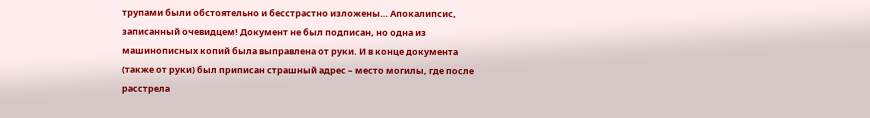трупами были обстоятельно и бесстрастно изложены… Апокалипсис, записанный очевидцем! Документ не был подписан, но одна из машинописных копий была выправлена от руки. И в конце документа (также от руки) был приписан страшный адрес – место могилы, где после расстрела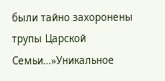были тайно захоронены трупы Царской Семьи…»Уникальное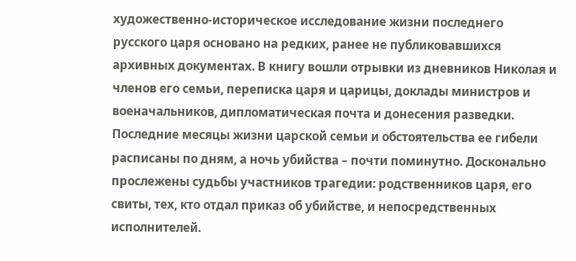художественно-историческое исследование жизни последнего русского царя основано на редких, ранее не публиковавшихся архивных документах. В книгу вошли отрывки из дневников Николая и членов его семьи, переписка царя и царицы, доклады министров и военачальников, дипломатическая почта и донесения разведки. Последние месяцы жизни царской семьи и обстоятельства ее гибели расписаны по дням, а ночь убийства – почти поминутно. Досконально прослежены судьбы участников трагедии: родственников царя, его свиты, тех, кто отдал приказ об убийстве, и непосредственных исполнителей.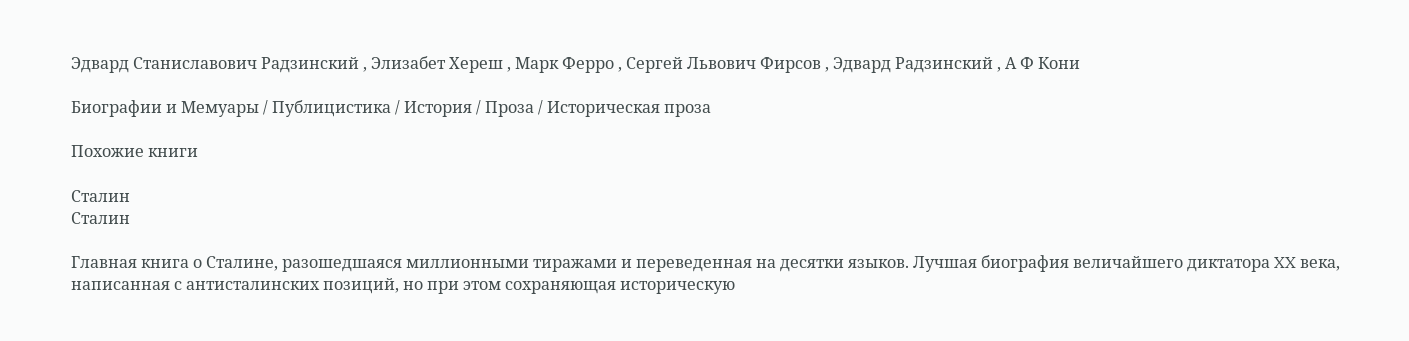Эдвард Станиславович Радзинский , Элизабет Хереш , Марк Ферро , Сергей Львович Фирсов , Эдвард Радзинский , А Ф Кони

Биографии и Мемуары / Публицистика / История / Проза / Историческая проза

Похожие книги

Сталин
Сталин

Главная книга о Сталине, разошедшаяся миллионными тиражами и переведенная на десятки языков. Лучшая биография величайшего диктатора XX века, написанная с антисталинских позиций, но при этом сохраняющая историческую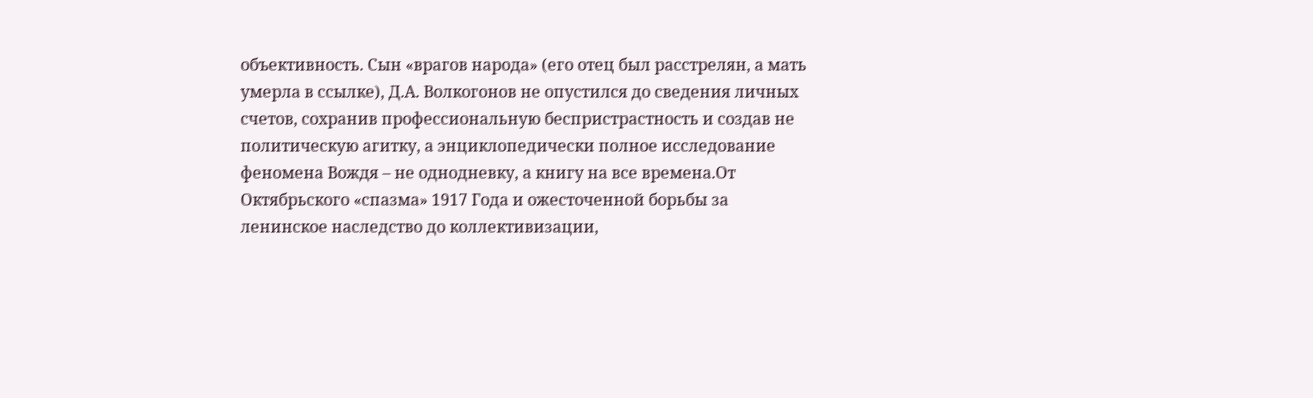объективность. Сын «врагов народа» (его отец был расстрелян, а мать умерла в ссылке), Д.А. Волкогонов не опустился до сведения личных счетов, сохранив профессиональную беспристрастность и создав не политическую агитку, а энциклопедически полное исследование феномена Вождя – не однодневку, а книгу на все времена.От Октябрьского «спазма» 1917 Года и ожесточенной борьбы за ленинское наследство до коллективизации,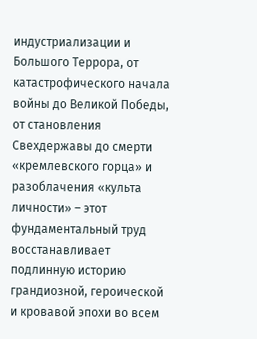индустриализации и Большого Террора, от катастрофического начала войны до Великой Победы, от становления Свехдержавы до смерти «кремлевского горца» и разоблачения «культа личности» – этот фундаментальный труд восстанавливает подлинную историю грандиозной, героической и кровавой эпохи во всем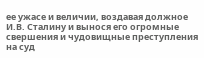ее ужасе и величии, воздавая должное И.В. Сталину и вынося его огромные свершения и чудовищные преступления на суд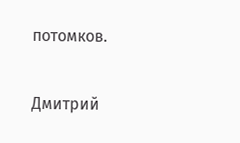потомков.

Дмитрий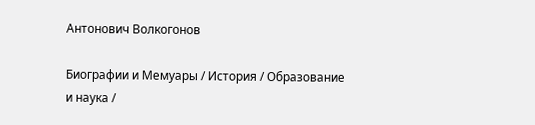Антонович Волкогонов

Биографии и Мемуары / История / Образование и наука /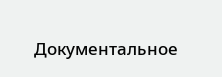Документальное